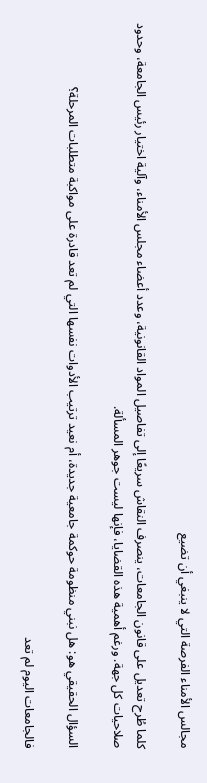مجالس الأمناء الفرصة التي لا ينبغي أن تضيع

كلما طُرح تعديل على قانون الجامعات، ينصرف النقاش سريعًا إلى تفاصيل المواد القانونية، وعدد أعضاء مجلس الأمناء، وآلية اختيار رئيس الجامعة، وحدود صلاحيات كل جهة. ورغم أهمية هذه القضايا، فإنها ليست جوهر المسألة.

السؤال الحقيقي هو: هل نبني منظومة حوكمة جامعية جديدة، أم نعيد ترتيب الأدوات نفسها التي لم تعد قادرة على مواكبة متطلبات المرحلة؟

فالجامعات اليوم لم تعد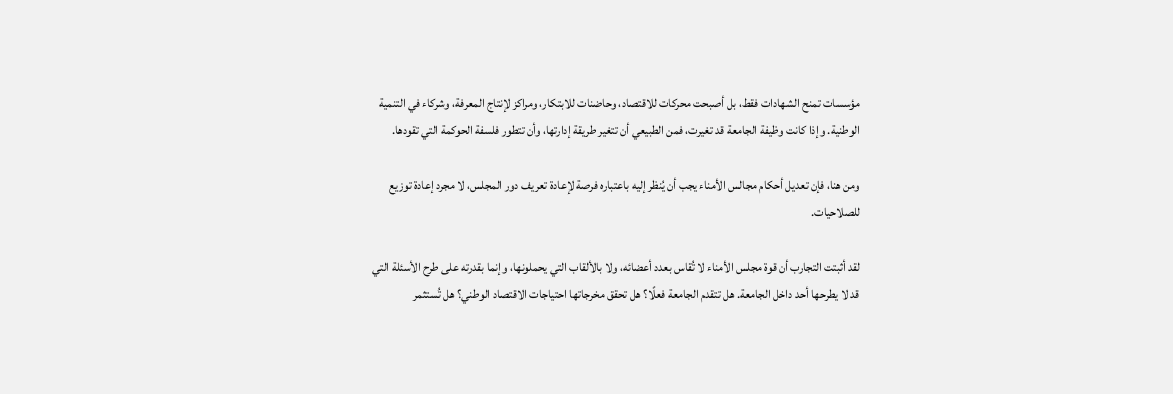مؤسسات تمنح الشهادات فقط، بل أصبحت محركات للاقتصاد، وحاضنات للابتكار، ومراكز لإنتاج المعرفة، وشركاء في التنمية الوطنية. وإذا كانت وظيفة الجامعة قد تغيرت، فمن الطبيعي أن تتغير طريقة إدارتها، وأن تتطور فلسفة الحوكمة التي تقودها.

ومن هنا، فإن تعديل أحكام مجالس الأمناء يجب أن يُنظر إليه باعتباره فرصة لإعادة تعريف دور المجلس، لا مجرد إعادة توزيع للصلاحيات.

لقد أثبتت التجارب أن قوة مجلس الأمناء لا تُقاس بعدد أعضائه، ولا بالألقاب التي يحملونها، وإنما بقدرته على طرح الأسئلة التي قد لا يطرحها أحد داخل الجامعة. هل تتقدم الجامعة فعلًا؟ هل تحقق مخرجاتها احتياجات الاقتصاد الوطني؟ هل تُستثمر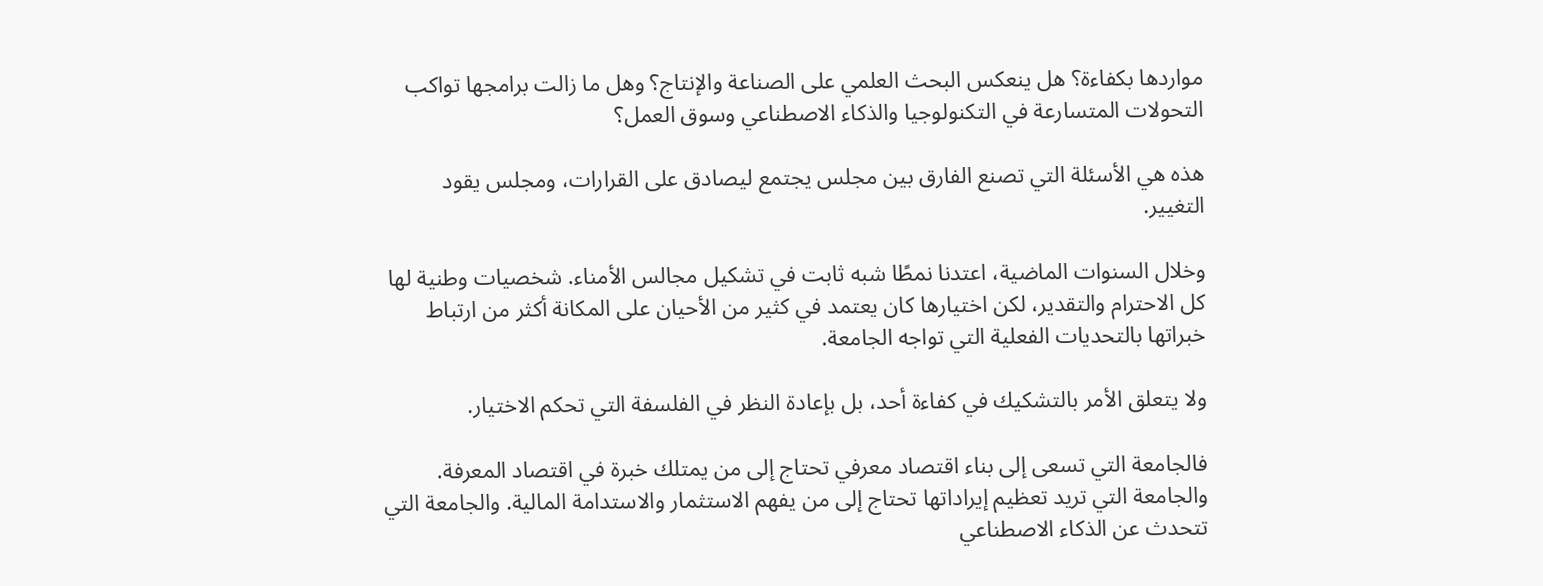مواردها بكفاءة؟ هل ينعكس البحث العلمي على الصناعة والإنتاج؟ وهل ما زالت برامجها تواكب التحولات المتسارعة في التكنولوجيا والذكاء الاصطناعي وسوق العمل؟

هذه هي الأسئلة التي تصنع الفارق بين مجلس يجتمع ليصادق على القرارات، ومجلس يقود التغيير.

وخلال السنوات الماضية، اعتدنا نمطًا شبه ثابت في تشكيل مجالس الأمناء. شخصيات وطنية لها كل الاحترام والتقدير، لكن اختيارها كان يعتمد في كثير من الأحيان على المكانة أكثر من ارتباط خبراتها بالتحديات الفعلية التي تواجه الجامعة.

ولا يتعلق الأمر بالتشكيك في كفاءة أحد، بل بإعادة النظر في الفلسفة التي تحكم الاختيار.

فالجامعة التي تسعى إلى بناء اقتصاد معرفي تحتاج إلى من يمتلك خبرة في اقتصاد المعرفة. والجامعة التي تريد تعظيم إيراداتها تحتاج إلى من يفهم الاستثمار والاستدامة المالية. والجامعة التي تتحدث عن الذكاء الاصطناعي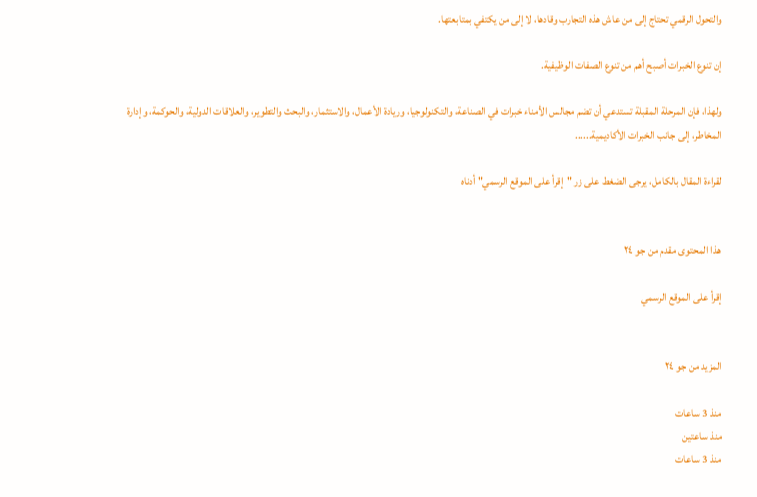والتحول الرقمي تحتاج إلى من عاش هذه التجارب وقادها، لا إلى من يكتفي بمتابعتها.

إن تنوع الخبرات أصبح أهم من تنوع الصفات الوظيفية.

ولهذا، فإن المرحلة المقبلة تستدعي أن تضم مجالس الأمناء خبرات في الصناعة، والتكنولوجيا، وريادة الأعمال، والاستثمار، والبحث والتطوير، والعلاقات الدولية، والحوكمة، وإدارة المخاطر، إلى جانب الخبرات الأكاديمية......

لقراءة المقال بالكامل، يرجى الضغط على زر "إقرأ على الموقع الرسمي" أدناه


هذا المحتوى مقدم من جو ٢٤

إقرأ على الموقع الرسمي


المزيد من جو ٢٤

منذ 3 ساعات
منذ ساعتين
منذ 3 ساعات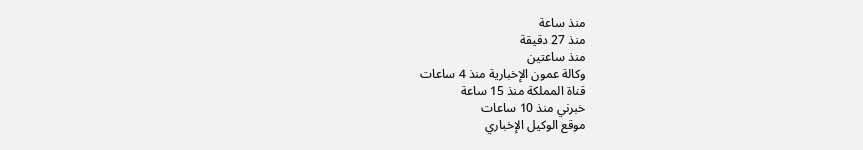منذ ساعة
منذ 27 دقيقة
منذ ساعتين
وكالة عمون الإخبارية منذ 4 ساعات
قناة المملكة منذ 15 ساعة
خبرني منذ 10 ساعات
موقع الوكيل الإخباري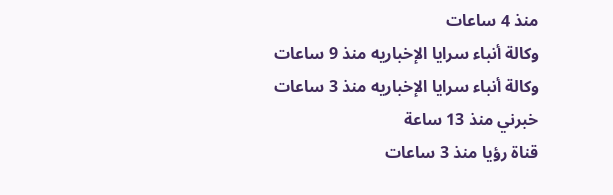منذ 4 ساعات
وكالة أنباء سرايا الإخباريه منذ 9 ساعات
وكالة أنباء سرايا الإخباريه منذ 3 ساعات
خبرني منذ 13 ساعة
قناة رؤيا منذ 3 ساعات